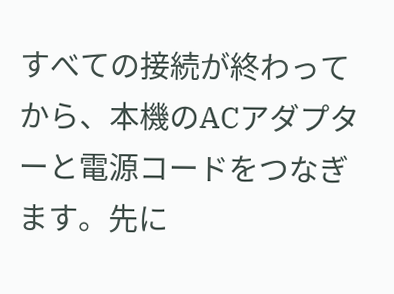すべての接続が終わってから、本機のACアダプターと電源コードをつなぎます。先に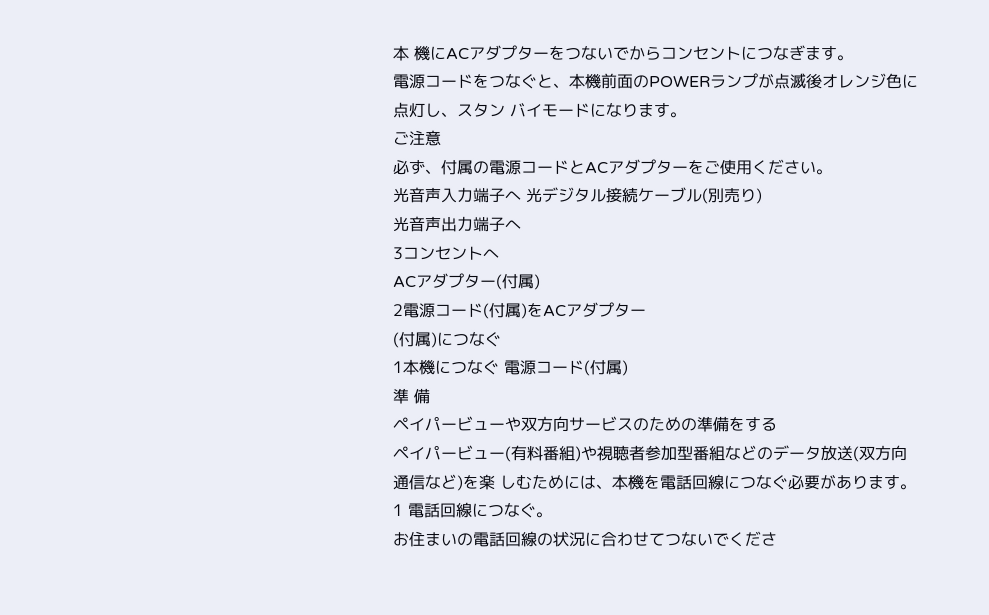本 機にACアダプターをつないでからコンセントにつなぎます。
電源コードをつなぐと、本機前面のPOWERランプが点滅後オレンジ色に点灯し、スタン バイモードになります。
ご注意
必ず、付属の電源コードとACアダプターをご使用ください。
光音声入力端子へ 光デジタル接続ケーブル(別売り)
光音声出力端子へ
3コンセントへ
ACアダプター(付属)
2電源コード(付属)をACアダプター
(付属)につなぐ
1本機につなぐ 電源コード(付属)
準 備
ペイパービューや双方向サービスのための準備をする
ペイパービュー(有料番組)や視聴者参加型番組などのデータ放送(双方向通信など)を楽 しむためには、本機を電話回線につなぐ必要があります。
1 電話回線につなぐ。
お住まいの電話回線の状況に合わせてつないでくださ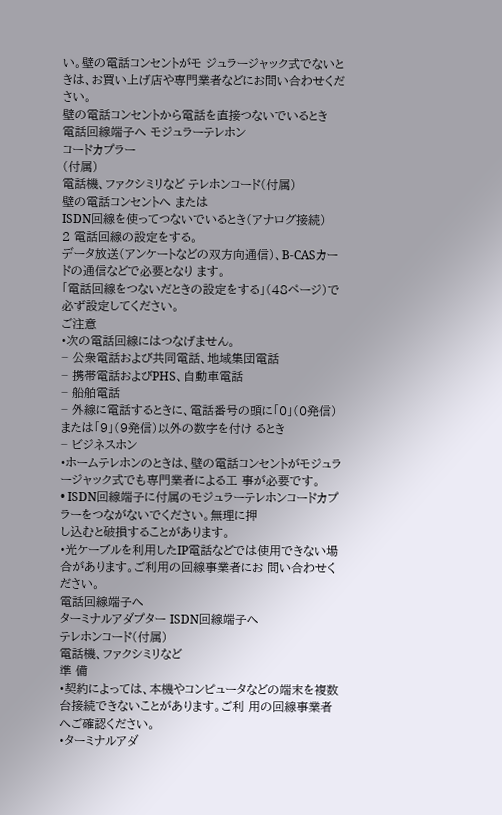い。壁の電話コンセントがモ ジュラージャック式でないときは、お買い上げ店や専門業者などにお問い合わせくだ さい。
壁の電話コンセントから電話を直接つないでいるとき
電話回線端子へ モジュラーテレホン
コードカプラー
(付属)
電話機、ファクシミリなど テレホンコード(付属)
壁の電話コンセントへ または
ISDN回線を使ってつないでいるとき(アナログ接続)
2 電話回線の設定をする。
データ放送(アンケートなどの双方向通信)、B-CASカードの通信などで必要となり ます。
「電話回線をつないだときの設定をする」(48ページ)で必ず設定してください。
ご注意
•次の電話回線にはつなげません。
− 公衆電話および共同電話、地域集団電話
− 携帯電話およびPHS、自動車電話
− 船舶電話
− 外線に電話するときに、電話番号の頭に「0」(0発信)または「9」(9発信)以外の数字を付け るとき
− ビジネスホン
•ホームテレホンのときは、壁の電話コンセントがモジュラージャック式でも専門業者による工 事が必要です。
• ISDN回線端子に付属のモジュラーテレホンコードカプラーをつながないでください。無理に押
し込むと破損することがあります。
•光ケーブルを利用したIP電話などでは使用できない場合があります。ご利用の回線事業者にお 問い合わせください。
電話回線端子へ
ターミナルアダプター ISDN回線端子へ
テレホンコード(付属)
電話機、ファクシミリなど
準 備
•契約によっては、本機やコンピュータなどの端末を複数台接続できないことがあります。ご利 用の回線事業者へご確認ください。
•ターミナルアダ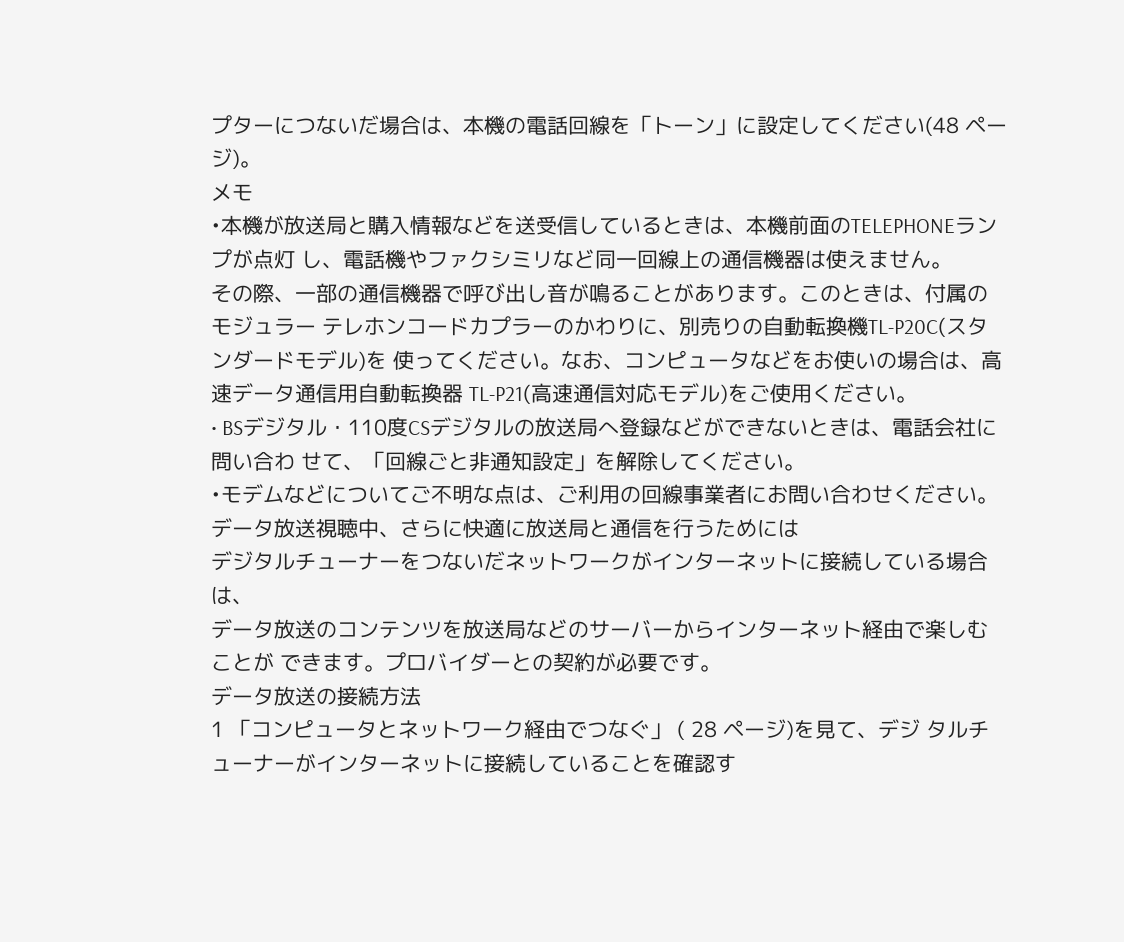プターにつないだ場合は、本機の電話回線を「トーン」に設定してください(48 ページ)。
メモ
•本機が放送局と購入情報などを送受信しているときは、本機前面のTELEPHONEランプが点灯 し、電話機やファクシミリなど同一回線上の通信機器は使えません。
その際、一部の通信機器で呼び出し音が鳴ることがあります。このときは、付属のモジュラー テレホンコードカプラーのかわりに、別売りの自動転換機TL-P20C(スタンダードモデル)を 使ってください。なお、コンピュータなどをお使いの場合は、高速データ通信用自動転換器 TL-P21(高速通信対応モデル)をご使用ください。
• BSデジタル・110度CSデジタルの放送局へ登録などができないときは、電話会社に問い合わ せて、「回線ごと非通知設定」を解除してください。
•モデムなどについてご不明な点は、ご利用の回線事業者にお問い合わせください。
データ放送視聴中、さらに快適に放送局と通信を行うためには
デジタルチューナーをつないだネットワークがインターネットに接続している場合は、
データ放送のコンテンツを放送局などのサーバーからインターネット経由で楽しむことが できます。プロバイダーとの契約が必要です。
データ放送の接続方法
1 「コンピュータとネットワーク経由でつなぐ」 ( 28 ページ)を見て、デジ タルチューナーがインターネットに接続していることを確認す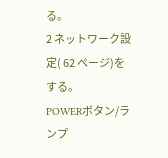る。
2 ネットワーク設定( 62 ページ)をする。
POWERボタン/ランプ